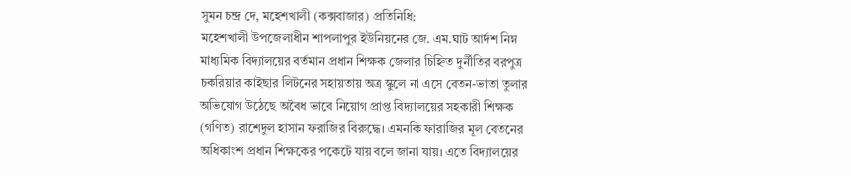সুমন চন্দ্র দে, মহেশখালী (কক্সবাজার) প্রতিনিধি:
মহেশখালী উপজেলাধীন শাপলাপুর ইউনিয়নের জে. এম.ঘাট আর্দশ নিম্ন মাধ্যমিক বিদ্যালয়ের বর্তমান প্রধান শিক্ষক জেলার চিহ্নিত দুর্নীতির বরপুত্র চকরিয়ার কাইছার লিটনের সহায়তায় অত্র স্কুলে না এসে বেতন-ভাতা তুলার অভিযোগ উঠেছে অবৈধ ভাবে নিয়োগ প্রাপ্ত বিদ্যালয়ের সহকারী শিক্ষক (গণিত) রাশেদুল হাসান ফরাজির বিরুদ্ধে। এমনকি ফারাজির মূল বেতনের অধিকাংশ প্রধান শিক্ষকের পকেটে যায় বলে জানা যায়। এতে বিদ্যালয়ের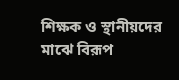শিক্ষক ও স্থানীয়দের মাঝে বিরূপ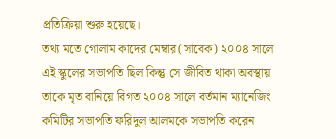প্রতিক্রিয়া শুরু হয়েছে।
তথ্য মতে গোলাম কাদের মেম্বার(সাবেক) ২০০৪ সালে এই স্কুলের সভাপতি ছিল কিন্তু সে জীবিত থাকা অবস্থায় তাকে মৃত বানিয়ে বিগত ২০০৪ সালে বর্তমান ম্যানেজিং কমিটির সভাপতি ফরিদুল আলমকে সভাপতি করেন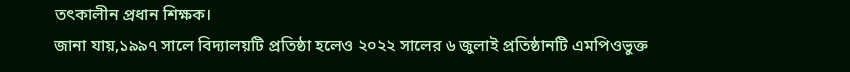তৎকালীন প্রধান শিক্ষক।
জানা যায়,১৯৯৭ সালে বিদ্যালয়টি প্রতিষ্ঠা হলেও ২০২২ সালের ৬ জুলাই প্রতিষ্ঠানটি এমপিওভুক্ত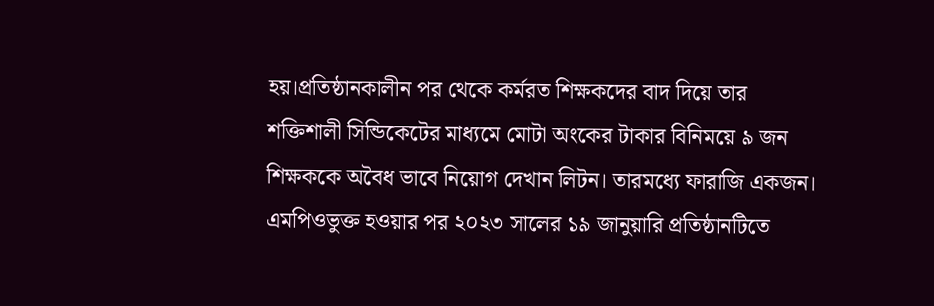হয়।প্রতিষ্ঠানকালীন পর থেকে কর্মরত শিক্ষকদের বাদ দিয়ে তার শক্তিশালী সিন্ডিকেটের মাধ্যমে মোটা অংকের টাকার বিনিময়ে ৯ জন শিক্ষককে অবৈধ ভাবে নিয়োগ দেখান লিটন। তারমধ্যে ফারাজি একজন।
এমপিওভুক্ত হওয়ার পর ২০২৩ সালের ১৯ জানুয়ারি প্রতিষ্ঠানটিতে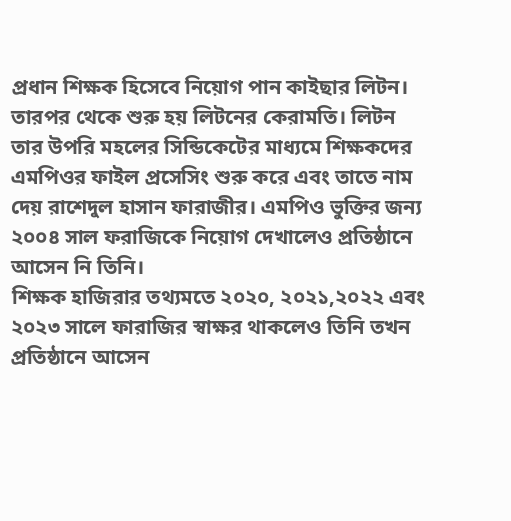প্রধান শিক্ষক হিসেবে নিয়োগ পান কাইছার লিটন। তারপর থেকে শুরু হয় লিটনের কেরামতি। লিটন তার উপরি মহলের সিন্ডিকেটের মাধ্যমে শিক্ষকদের এমপিওর ফাইল প্রসেসিং শুরু করে এবং তাতে নাম দেয় রাশেদুল হাসান ফারাজীর। এমপিও ভুক্তির জন্য ২০০৪ সাল ফরাজিকে নিয়োগ দেখালেও প্রতিষ্ঠানে আসেন নি তিনি।
শিক্ষক হাজিরার তথ্যমতে ২০২০, ২০২১,২০২২ এবং ২০২৩ সালে ফারাজির স্বাক্ষর থাকলেও তিনি তখন প্রতিষ্ঠানে আসেন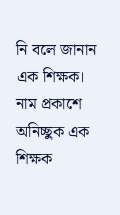নি বলে জানান এক শিক্ষক।
নাম প্রকাশে অনিচ্ছুক এক শিক্ষক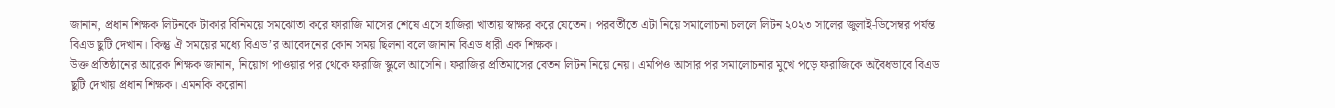জানান, প্রধান শিক্ষক লিটনকে টাকার বিনিময়ে সমঝোতা করে ফারাজি মাসের শেষে এসে হাজিরা খাতায় স্বাক্ষর করে যেতেন। পরবর্তীতে এটা নিয়ে সমালোচনা চললে লিটন ২০২৩ সালের জুলাই-ডিসেম্বর পর্যন্ত বিএড ছুটি দেখান। কিন্তু ঐ সময়ের মধ্যে বিএড’র আবেদনের কোন সময় ছিলনা বলে জানান বিএড ধারী এক শিক্ষক।
উক্ত প্রতিষ্ঠানের আরেক শিক্ষক জানান, নিয়োগ পাওয়ার পর থেকে ফরাজি স্কুলে আসেনি। ফরাজির প্রতিমাসের বেতন লিটন নিয়ে নেয়। এমপিও আসার পর সমালোচনার মুখে পড়ে ফরাজিকে অবৈধভাবে বিএড ছুটি দেখায় প্রধান শিক্ষক। এমনকি করোনা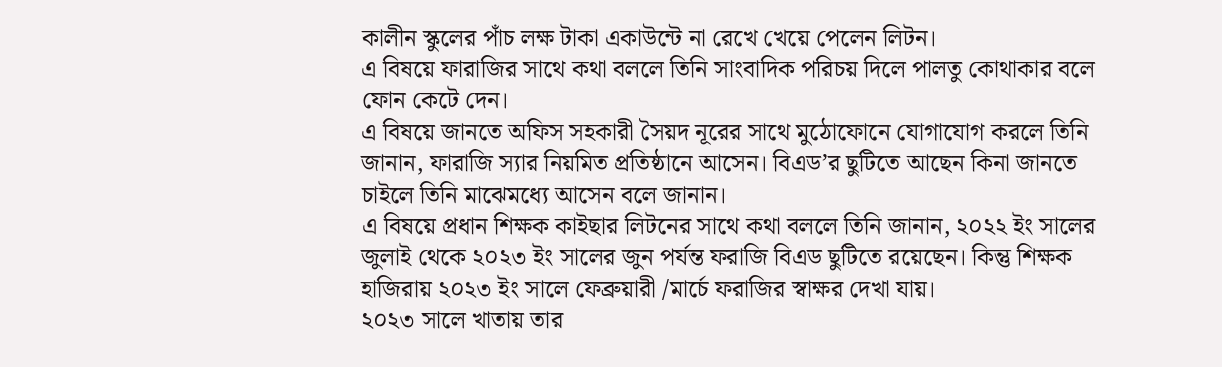কালীন স্কুলের পাঁচ লক্ষ টাকা একাউন্টে না রেখে খেয়ে পেলেন লিটন।
এ বিষয়ে ফারাজির সাথে কথা বললে তিনি সাংবাদিক পরিচয় দিলে পালতু কোথাকার বলে ফোন কেটে দেন।
এ বিষয়ে জানতে অফিস সহকারী সৈয়দ নূরের সাথে মুঠোফোনে যোগাযোগ করলে তিনি জানান, ফারাজি স্যার নিয়মিত প্রতিষ্ঠানে আসেন। বিএড’র ছুটিতে আছেন কিনা জানতে চাইলে তিনি মাঝেমধ্যে আসেন বলে জানান।
এ বিষয়ে প্রধান শিক্ষক কাইছার লিটনের সাথে কথা বললে তিনি জানান, ২০২২ ইং সালের জুলাই থেকে ২০২৩ ইং সালের জুন পর্যন্ত ফরাজি বিএড ছুটিতে রয়েছেন। কিন্তু শিক্ষক হাজিরায় ২০২৩ ইং সালে ফেব্রুয়ারী /মার্চে ফরাজির স্বাক্ষর দেখা যায়।
২০২৩ সালে খাতায় তার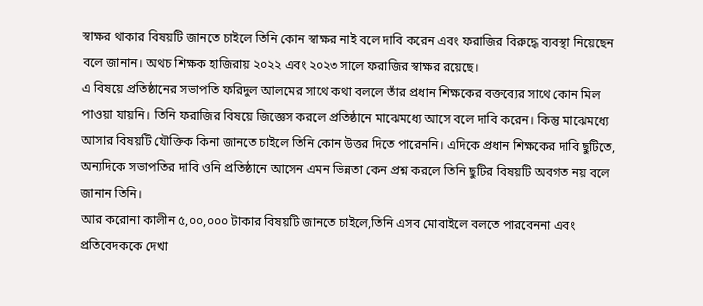স্বাক্ষর থাকার বিষয়টি জানতে চাইলে তিনি কোন স্বাক্ষর নাই বলে দাবি করেন এবং ফরাজির বিরুদ্ধে ব্যবস্থা নিয়েছেন বলে জানান। অথচ শিক্ষক হাজিরায় ২০২২ এবং ২০২৩ সালে ফরাজির স্বাক্ষর রয়েছে।
এ বিষয়ে প্রতিষ্ঠানের সভাপতি ফরিদুল আলমের সাথে কথা বললে তাঁর প্রধান শিক্ষকের বক্তব্যের সাথে কোন মিল পাওয়া যায়নি। তিনি ফরাজির বিষয়ে জিজ্ঞেস করলে প্রতিষ্ঠানে মাঝেমধ্যে আসে বলে দাবি করেন। কিন্তু মাঝেমধ্যে আসার বিষয়টি যৌক্তিক কিনা জানতে চাইলে তিনি কোন উত্তর দিতে পারেননি। এদিকে প্রধান শিক্ষকের দাবি ছুটিতে, অন্যদিকে সভাপতির দাবি ওনি প্রতিষ্ঠানে আসেন এমন ভিন্নতা কেন প্রশ্ন করলে তিনি ছুটির বিষয়টি অবগত নয় বলে জানান তিনি।
আর করোনা কালীন ৫,০০,০০০ টাকার বিষয়টি জানতে চাইলে,তিনি এসব মোবাইলে বলতে পারবেননা এবং প্রতিবেদককে দেখা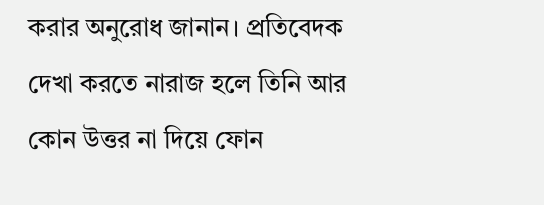করার অনুরোধ জানান। প্রতিবেদক দেখা করতে নারাজ হলে তিনি আর কোন উত্তর না দিয়ে ফোন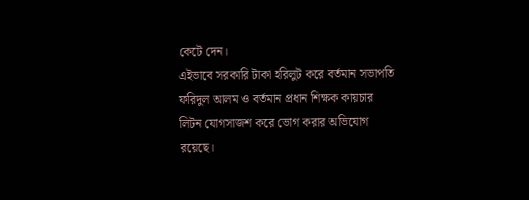কেটে দেন।
এইভাবে সরকারি টাকা হরিলুট করে বর্তমান সভাপতি ফরিদুল আলম ও বর্তমান প্রধান শিক্ষক কায়চার লিটন যোগসাজশ করে ভোগ করার অভিযোগ রয়েছে।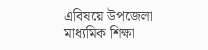এবিষয়ে উপজেলা মাধ্যমিক শিক্ষা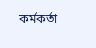কর্মকর্তা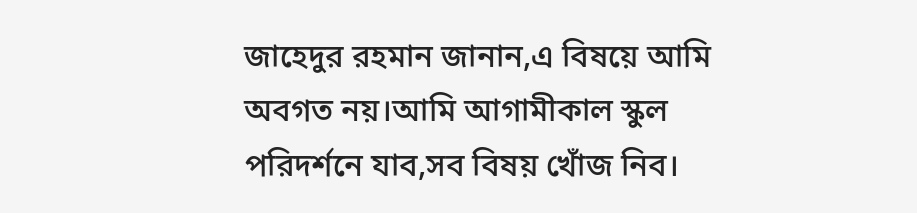জাহেদুর রহমান জানান,এ বিষয়ে আমি অবগত নয়।আমি আগামীকাল স্কুল পরিদর্শনে যাব,সব বিষয় খোঁজ নিব।